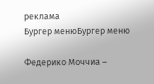реклама
Бургер менюБургер меню

Федерико Моччиа –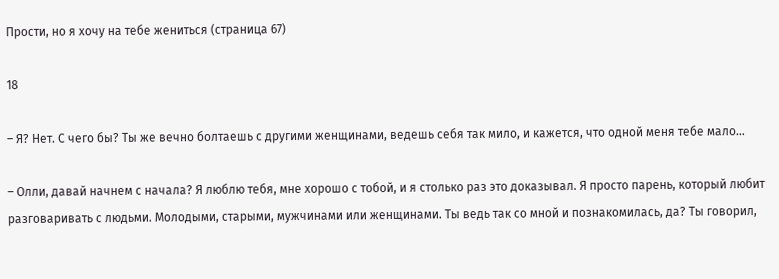Прости, но я хочу на тебе жениться (страница 67)

18

– Я? Нет. С чего бы? Ты же вечно болтаешь с другими женщинами, ведешь себя так мило, и кажется, что одной меня тебе мало…

– Олли, давай начнем с начала? Я люблю тебя, мне хорошо с тобой, и я столько раз это доказывал. Я просто парень, который любит разговаривать с людьми. Молодыми, старыми, мужчинами или женщинами. Ты ведь так со мной и познакомилась, да? Ты говорил,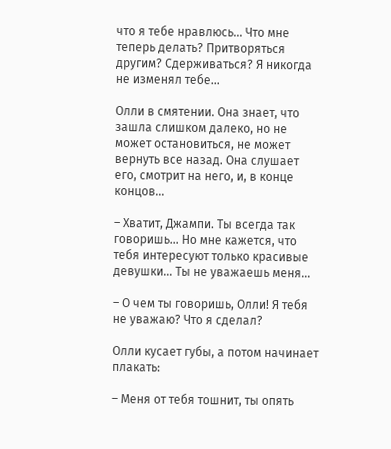что я тебе нравлюсь… Что мне теперь делать? Притворяться другим? Сдерживаться? Я никогда не изменял тебе…

Олли в смятении. Она знает, что зашла слишком далеко, но не может остановиться, не может вернуть все назад. Она слушает его, смотрит на него, и, в конце концов…

– Хватит, Джампи. Ты всегда так говоришь… Но мне кажется, что тебя интересуют только красивые девушки… Ты не уважаешь меня…

– О чем ты говоришь, Олли! Я тебя не уважаю? Что я сделал?

Олли кусает губы, а потом начинает плакать:

– Меня от тебя тошнит, ты опять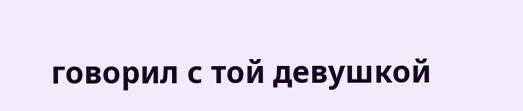говорил с той девушкой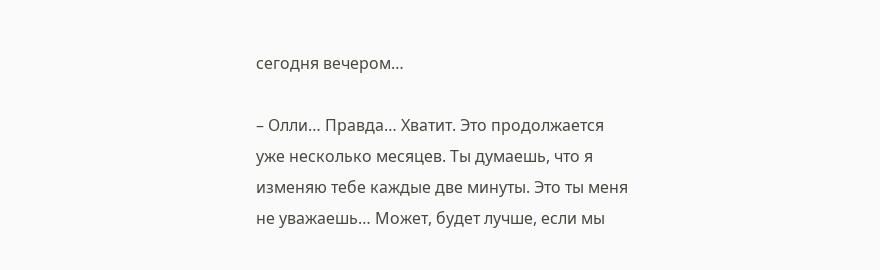сегодня вечером…

– Олли… Правда… Хватит. Это продолжается уже несколько месяцев. Ты думаешь, что я изменяю тебе каждые две минуты. Это ты меня не уважаешь… Может, будет лучше, если мы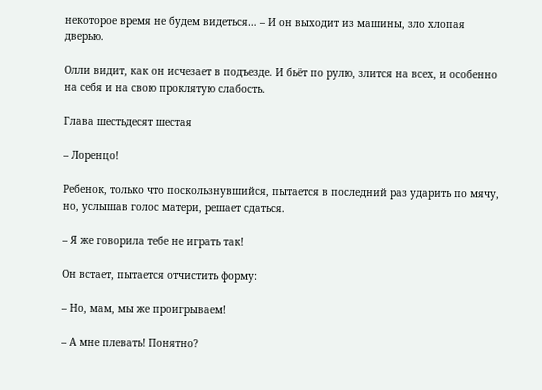некоторое время не будем видеться… – И он выходит из машины, зло хлопая дверью.

Олли видит, как он исчезает в подъезде. И бьёт по рулю, злится на всех, и особенно на себя и на свою проклятую слабость.

Глава шестьдесят шестая

– Лоренцо!

Ребенок, только что поскользнувшийся, пытается в последний раз ударить по мячу, но, услышав голос матери, решает сдаться.

– Я же говорила тебе не играть так!

Он встает, пытается отчистить форму:

– Но, мам, мы же проигрываем!

– А мне плевать! Понятно?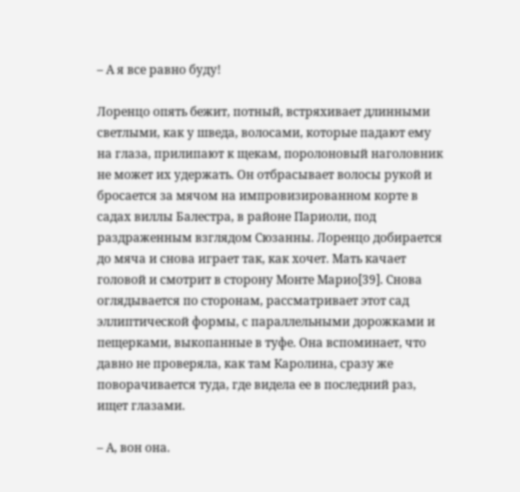– А я все равно буду!

Лоренцо опять бежит, потный, встряхивает длинными светлыми, как у шведа, волосами, которые падают ему на глаза, прилипают к щекам, поролоновый наголовник не может их удержать. Он отбрасывает волосы рукой и бросается за мячом на импровизированном корте в садах виллы Балестра, в районе Париоли, под раздраженным взглядом Сюзанны. Лоренцо добирается до мяча и снова играет так, как хочет. Мать качает головой и смотрит в сторону Монте Марио[39]. Снова оглядывается по сторонам, рассматривает этот сад эллиптической формы, с параллельными дорожками и пещерками, выкопанные в туфе. Она вспоминает, что давно не проверяла, как там Каролина, сразу же поворачивается туда, где видела ее в последний раз, ищет глазами.

– А, вон она.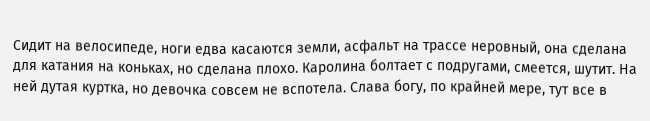Сидит на велосипеде, ноги едва касаются земли, асфальт на трассе неровный, она сделана для катания на коньках, но сделана плохо. Каролина болтает с подругами, смеется, шутит. На ней дутая куртка, но девочка совсем не вспотела. Слава богу, по крайней мере, тут все в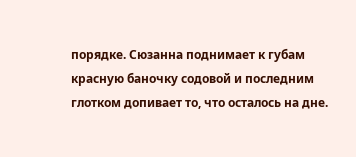порядке. Сюзанна поднимает к губам красную баночку содовой и последним глотком допивает то, что осталось на дне.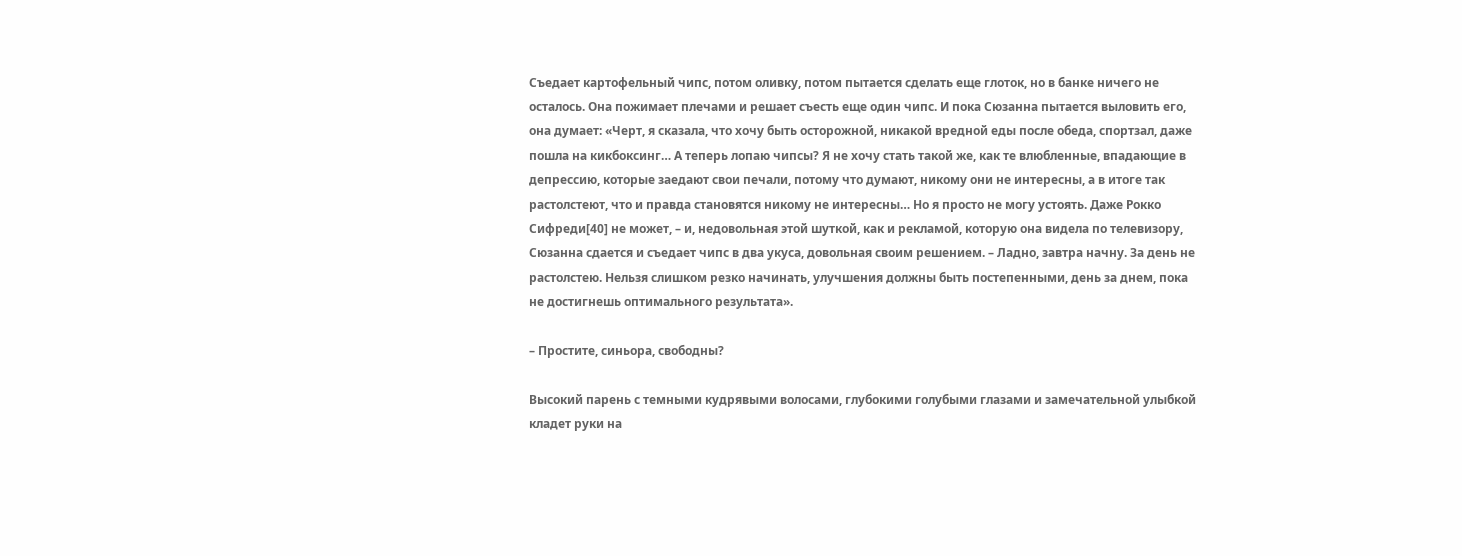Съедает картофельный чипс, потом оливку, потом пытается сделать еще глоток, но в банке ничего не осталось. Она пожимает плечами и решает съесть еще один чипс. И пока Сюзанна пытается выловить его, она думает: «Черт, я сказала, что хочу быть осторожной, никакой вредной еды после обеда, спортзал, даже пошла на кикбоксинг… А теперь лопаю чипсы? Я не хочу стать такой же, как те влюбленные, впадающие в депрессию, которые заедают свои печали, потому что думают, никому они не интересны, а в итоге так растолстеют, что и правда становятся никому не интересны… Но я просто не могу устоять. Даже Рокко Сифреди[40] не может, – и, недовольная этой шуткой, как и рекламой, которую она видела по телевизору, Сюзанна сдается и съедает чипс в два укуса, довольная своим решением. – Ладно, завтра начну. За день не растолстею. Нельзя слишком резко начинать, улучшения должны быть постепенными, день за днем, пока не достигнешь оптимального результата».

– Простите, синьора, свободны?

Высокий парень с темными кудрявыми волосами, глубокими голубыми глазами и замечательной улыбкой кладет руки на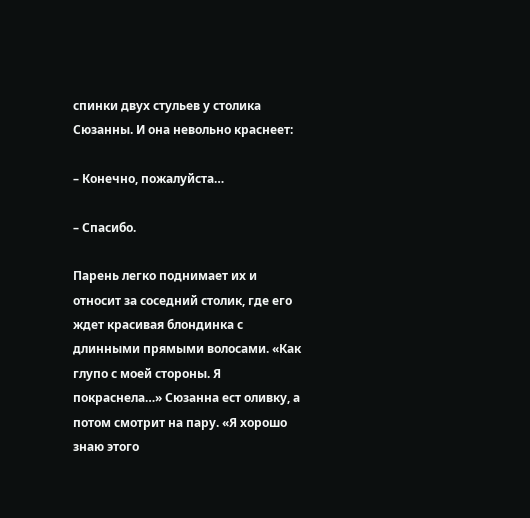спинки двух стульев у столика Сюзанны. И она невольно краснеет:

– Конечно, пожалуйста…

– Спасибо.

Парень легко поднимает их и относит за соседний столик, где его ждет красивая блондинка с длинными прямыми волосами. «Как глупо с моей стороны. Я покраснела…» Сюзанна ест оливку, а потом смотрит на пару. «Я хорошо знаю этого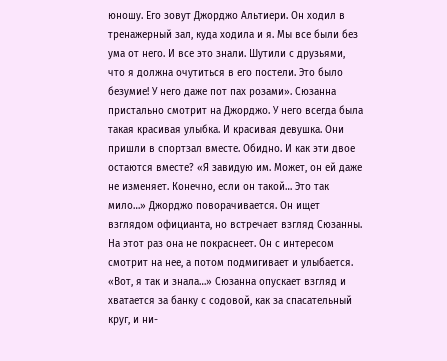юношу. Его зовут Джорджо Альтиери. Он ходил в тренажерный зал, куда ходила и я. Мы все были без ума от него. И все это знали. Шутили с друзьями, что я должна очутиться в его постели. Это было безумие! У него даже пот пах розами». Сюзанна пристально смотрит на Джорджо. У него всегда была такая красивая улыбка. И красивая девушка. Они пришли в спортзал вместе. Обидно. И как эти двое остаются вместе? «Я завидую им. Может, он ей даже не изменяет. Конечно, если он такой… Это так мило…» Джорджо поворачивается. Он ищет взглядом официанта, но встречает взгляд Сюзанны. На этот раз она не покраснеет. Он с интересом смотрит на нее, а потом подмигивает и улыбается. «Вот, я так и знала…» Сюзанна опускает взгляд и хватается за банку с содовой, как за спасательный круг, и ни-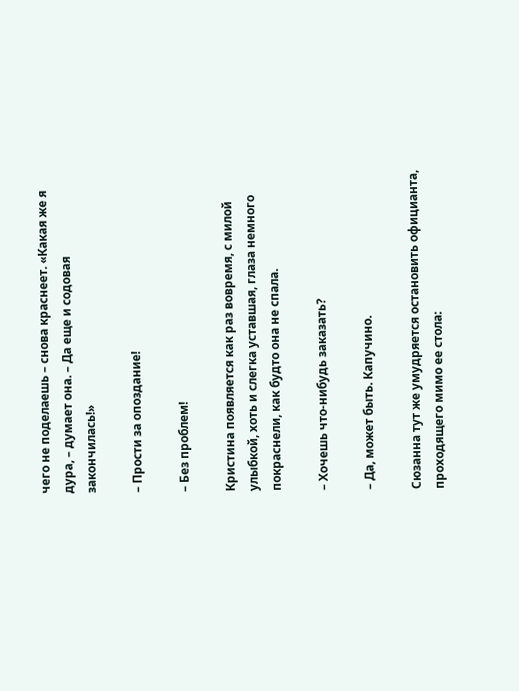чего не поделаешь – снова краснеет. «Какая же я дура, – думает она. – Да еще и содовая закончилась!»

– Прости за опоздание!

– Без проблем!

Кристина появляется как раз вовремя, с милой улыбкой, хоть и слегка уставшая, глаза немного покраснели, как будто она не спала.

– Хочешь что-нибудь заказать?

– Да, может быть. Капучино.

Сюзанна тут же умудряется остановить официанта, проходящего мимо ее стола: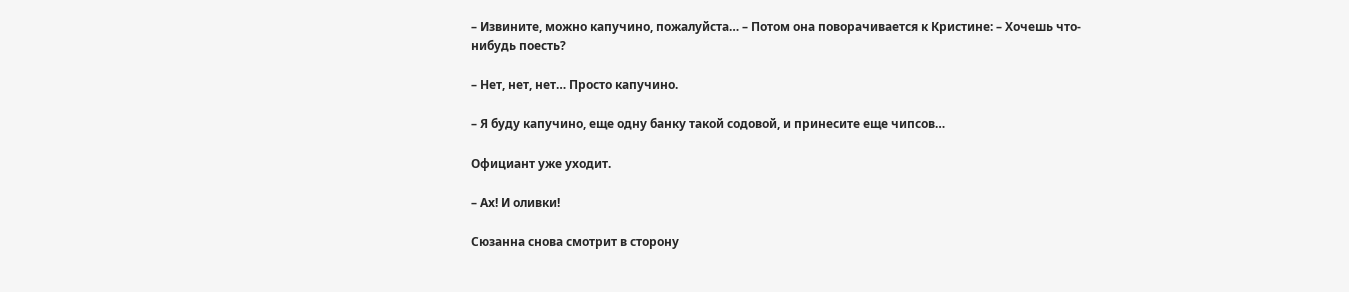– Извините, можно капучино, пожалуйста… – Потом она поворачивается к Кристине: – Хочешь что-нибудь поесть?

– Нет, нет, нет… Просто капучино.

– Я буду капучино, еще одну банку такой содовой, и принесите еще чипсов…

Официант уже уходит.

– Ах! И оливки!

Сюзанна снова смотрит в сторону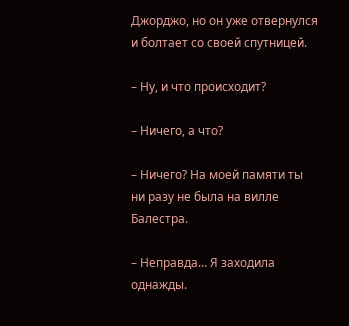Джорджо, но он уже отвернулся и болтает со своей спутницей.

– Ну, и что происходит?

– Ничего, а что?

– Ничего? На моей памяти ты ни разу не была на вилле Балестра.

– Неправда… Я заходила однажды.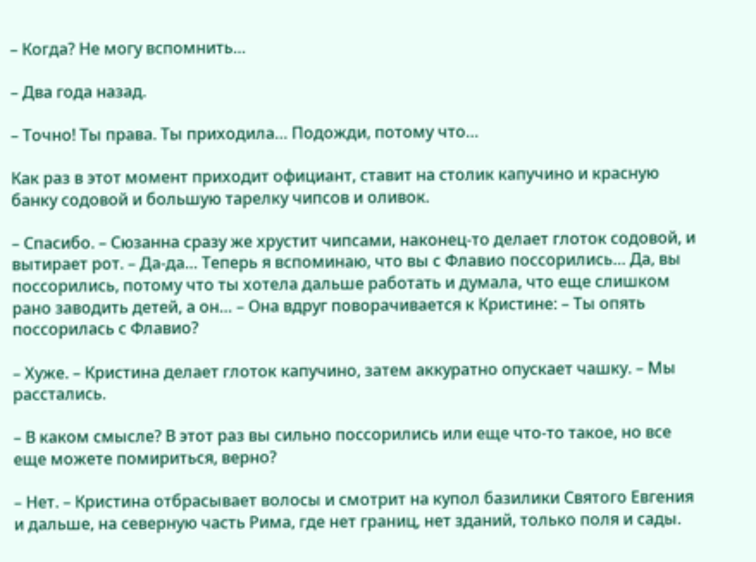– Когда? Не могу вспомнить…

– Два года назад.

– Точно! Ты права. Ты приходила… Подожди, потому что…

Как раз в этот момент приходит официант, ставит на столик капучино и красную банку содовой и большую тарелку чипсов и оливок.

– Спасибо. – Сюзанна сразу же хрустит чипсами, наконец-то делает глоток содовой, и вытирает рот. – Да-да… Теперь я вспоминаю, что вы с Флавио поссорились… Да, вы поссорились, потому что ты хотела дальше работать и думала, что еще слишком рано заводить детей, а он… – Она вдруг поворачивается к Кристине: – Ты опять поссорилась с Флавио?

– Хуже. – Кристина делает глоток капучино, затем аккуратно опускает чашку. – Мы расстались.

– В каком смысле? В этот раз вы сильно поссорились или еще что-то такое, но все еще можете помириться, верно?

– Нет. – Кристина отбрасывает волосы и смотрит на купол базилики Святого Евгения и дальше, на северную часть Рима, где нет границ, нет зданий, только поля и сады.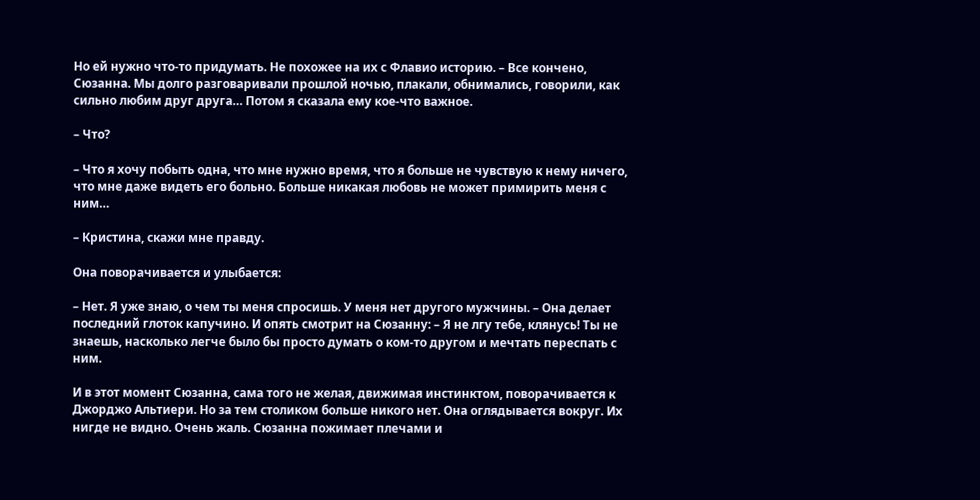Но ей нужно что-то придумать. Не похожее на их с Флавио историю. – Все кончено, Сюзанна. Мы долго разговаривали прошлой ночью, плакали, обнимались, говорили, как сильно любим друг друга… Потом я сказала ему кое-что важное.

– Что?

– Что я хочу побыть одна, что мне нужно время, что я больше не чувствую к нему ничего, что мне даже видеть его больно. Больше никакая любовь не может примирить меня с ним…

– Кристина, скажи мне правду.

Она поворачивается и улыбается:

– Нет. Я уже знаю, о чем ты меня спросишь. У меня нет другого мужчины. – Она делает последний глоток капучино. И опять смотрит на Сюзанну: – Я не лгу тебе, клянусь! Ты не знаешь, насколько легче было бы просто думать о ком-то другом и мечтать переспать с ним.

И в этот момент Сюзанна, сама того не желая, движимая инстинктом, поворачивается к Джорджо Альтиери. Но за тем столиком больше никого нет. Она оглядывается вокруг. Их нигде не видно. Очень жаль. Сюзанна пожимает плечами и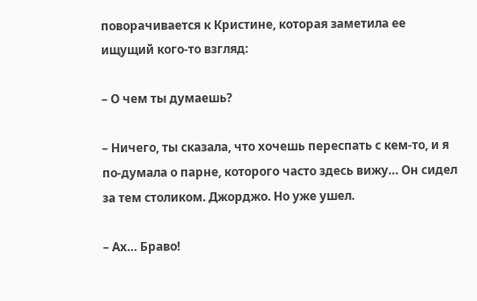поворачивается к Кристине, которая заметила ее ищущий кого-то взгляд:

– О чем ты думаешь?

– Ничего, ты сказала, что хочешь переспать с кем-то, и я по-думала о парне, которого часто здесь вижу… Он сидел за тем столиком. Джорджо. Но уже ушел.

– Ах… Браво!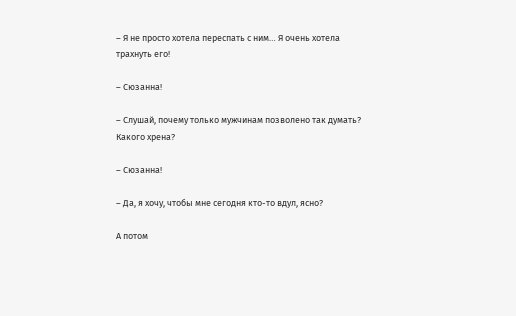– Я не просто хотела переспать с ним… Я очень хотела трахнуть его!

– Сюзанна!

– Слушай, почему только мужчинам позволено так думать? Какого хрена?

– Сюзанна!

– Да, я хочу, чтобы мне сегодня кто-то вдул, ясно?

А потом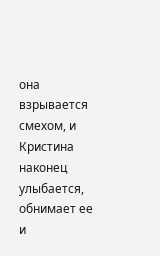она взрывается смехом, и Кристина наконец улыбается, обнимает ее и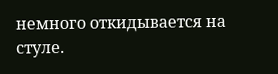немного откидывается на стуле.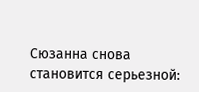Сюзанна снова становится серьезной: